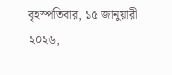বৃহস্পতিবার, ১৫ জানুয়ারী ২০২৬,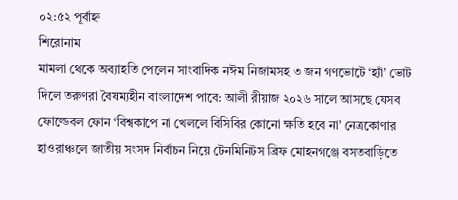০২:৫২ পূর্বাহ্ন
শিরোনাম
মামলা থেকে অব্যাহতি পেলেন সাংবাদিক নঈম নিজামসহ ৩ জন গণভোটে ‘হ্যাঁ’ ভোট দিলে তরুণরা বৈষম্যহীন বাংলাদেশ পাবে: আলী রীয়াজ ২০২৬ সালে আসছে যেসব ফোল্ডেবল ফোন ‘বিশ্বকাপে না খেললে বিসিবির কোনো ক্ষতি হবে না’ নেত্রকোণার হাওরাঞ্চলে জাতীয় সংসদ নির্বাচন নিয়ে টেনমিনিটস ব্রিফ মোহনগঞ্জে বসতবাড়িতে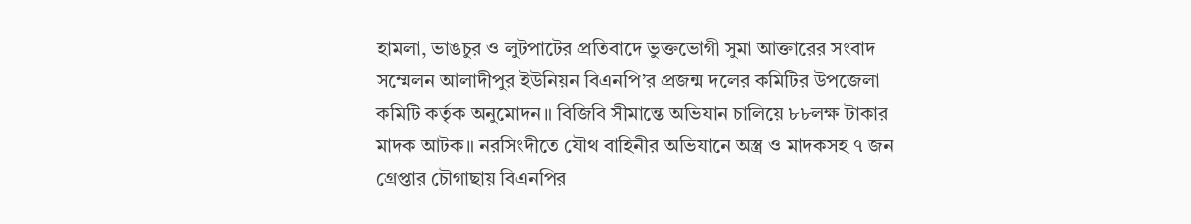হামলা, ভাঙচুর ও লুটপাটের প্রতিবাদে ভুক্তভোগী সুমা আক্তারের সংবাদ সম্মেলন আলাদীপুর ইউনিয়ন বিএনপি’র প্রজন্ম দলের কমিটির উপজেলা কমিটি কর্তৃক অনুমোদন॥ বিজিবি সীমান্তে অভিযান চালিয়ে ৮৮লক্ষ টাকার মাদক আটক॥ নরসিংদীতে যৌথ বাহিনীর অভিযানে অস্ত্র ও মাদকসহ ৭ জন গ্রেপ্তার চৌগাছায় বিএনপির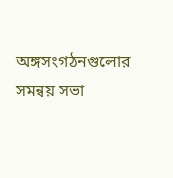অঙ্গসংগঠনগুলোর সমন্বয় সভা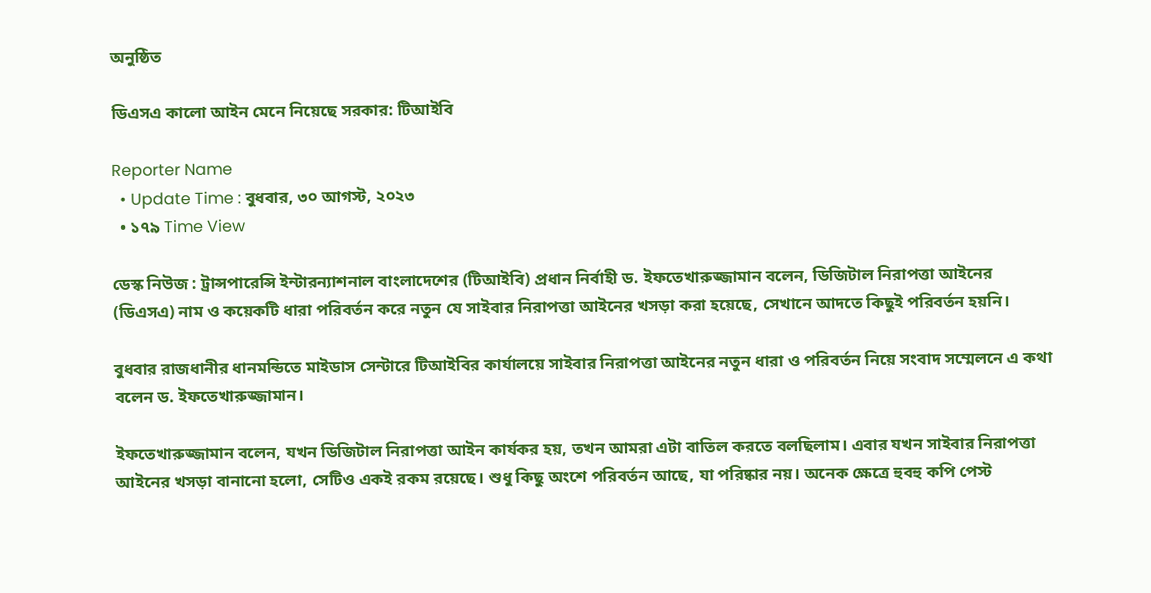অনুষ্ঠিত

ডিএসএ কালো আইন মেনে নিয়েছে সরকার: টিআইবি

Reporter Name
  • Update Time : বুধবার, ৩০ আগস্ট, ২০২৩
  • ১৭৯ Time View

ডেস্ক নিউজ : ট্রান্সপারেন্সি ইন্টারন্যাশনাল বাংলাদেশের (টিআইবি) প্রধান নির্বাহী ড. ইফতেখারুজ্জামান বলেন, ডিজিটাল নিরাপত্তা আইনের (ডিএসএ) নাম ও কয়েকটি ধারা পরিবর্তন করে নতুন যে সাইবার নিরাপত্তা আইনের খসড়া করা হয়েছে, সেখানে আদতে কিছুই পরিবর্তন হয়নি।

বুধবার রাজধানীর ধানমন্ডিতে মাইডাস সেন্টারে টিআইবির কার্যালয়ে সাইবার নিরাপত্তা আইনের নতুন ধারা ও পরিবর্তন নিয়ে সংবাদ সম্মেলনে এ কথা বলেন ড. ইফতেখারুজ্জামান।

ইফতেখারুজ্জামান বলেন, যখন ডিজিটাল নিরাপত্তা আইন কার্যকর হয়, তখন আমরা এটা বাতিল করতে বলছিলাম। এবার যখন সাইবার নিরাপত্তা আইনের খসড়া বানানো হলো, সেটিও একই রকম রয়েছে। শুধু কিছু অংশে পরিবর্তন আছে, যা পরিষ্কার নয়। অনেক ক্ষেত্রে হুবহু কপি পেস্ট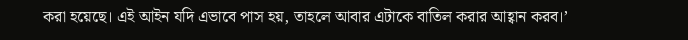করা হয়েছে। এই আইন যদি এভাবে পাস হয়, তাহলে আবার এটাকে বাতিল করার আহ্বান করব।’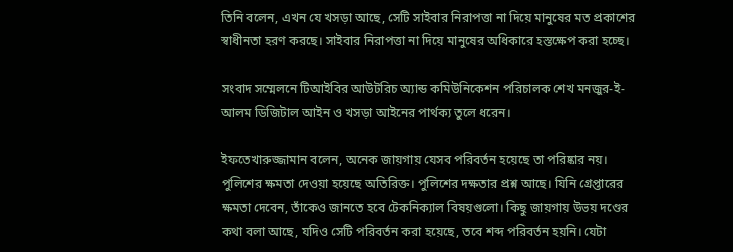তিনি বলেন, এখন যে খসড়া আছে, সেটি সাইবার নিরাপত্তা না দিয়ে মানুষের মত প্রকাশের স্বাধীনতা হরণ করছে। সাইবার নিরাপত্তা না দিয়ে মানুষের অধিকারে হস্তক্ষেপ করা হচ্ছে।

সংবাদ সম্মেলনে টিআইবির আউটরিচ অ্যান্ড কমিউনিকেশন পরিচালক শেখ মনজুর-ই-আলম ডিজিটাল আইন ও খসড়া আইনের পার্থক্য তুলে ধরেন।

ইফতেখারুজ্জামান বলেন, অনেক জায়গায় যেসব পরিবর্তন হয়েছে তা পরিষ্কার নয়। পুলিশের ক্ষমতা দেওয়া হয়েছে অতিরিক্ত। পুলিশের দক্ষতার প্রশ্ন আছে। যিনি গ্রেপ্তারের ক্ষমতা দেবেন, তাঁকেও জানতে হবে টেকনিক্যাল বিষয়গুলো। কিছু জায়গায় উভয় দণ্ডের কথা বলা আছে, যদিও সেটি পরিবর্তন করা হয়েছে, তবে শব্দ পরিবর্তন হয়নি। যেটা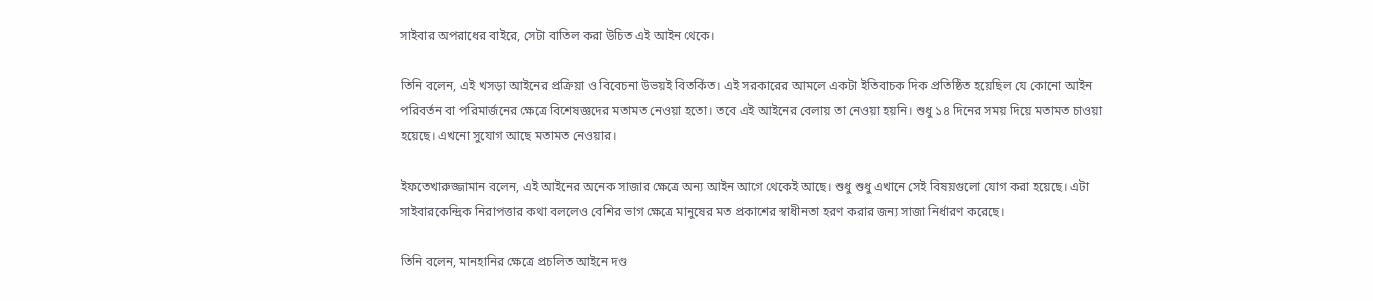সাইবার অপরাধের বাইরে, সেটা বাতিল করা উচিত এই আইন থেকে।

তিনি বলেন, এই খসড়া আইনের প্রক্রিয়া ও বিবেচনা উভয়ই বিতর্কিত। এই সরকারের আমলে একটা ইতিবাচক দিক প্রতিষ্ঠিত হয়েছিল যে কোনো আইন পরিবর্তন বা পরিমার্জনের ক্ষেত্রে বিশেষজ্ঞদের মতামত নেওয়া হতো। তবে এই আইনের বেলায় তা নেওয়া হয়নি। শুধু ১৪ দিনের সময় দিয়ে মতামত চাওয়া হয়েছে। এখনো সুযোগ আছে মতামত নেওয়ার।

ইফতেখারুজ্জামান বলেন, এই আইনের অনেক সাজার ক্ষেত্রে অন্য আইন আগে থেকেই আছে। শুধু শুধু এখানে সেই বিষয়গুলো যোগ করা হয়েছে। এটা সাইবারকেন্দ্রিক নিরাপত্তার কথা বললেও বেশির ভাগ ক্ষেত্রে মানুষের মত প্রকাশের স্বাধীনতা হরণ করার জন্য সাজা নির্ধারণ করেছে।

তিনি বলেন, মানহানির ক্ষেত্রে প্রচলিত আইনে দণ্ড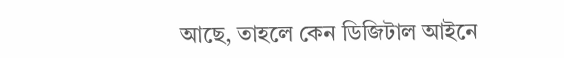আছে, তাহলে কেন ডিজিটাল আইনে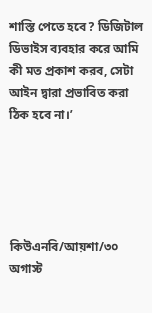শাস্তি পেতে হবে? ডিজিটাল ডিভাইস ব্যবহার করে আমি কী মত প্রকাশ করব, সেটা আইন দ্বারা প্রভাবিত করা ঠিক হবে না।’





কিউএনবি/আয়শা/৩০ অগাস্ট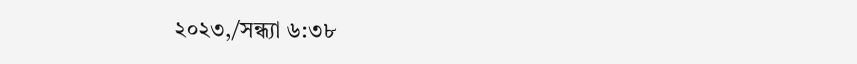২০২৩,/সন্ধ্যা ৬:৩৮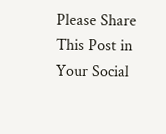Please Share This Post in Your Social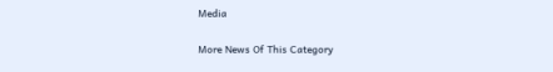Media

More News Of This Category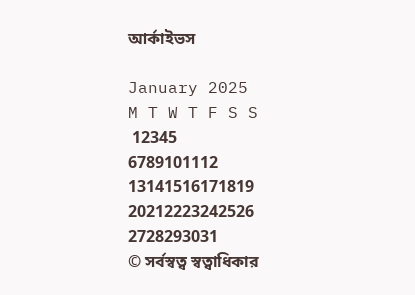আর্কাইভস

January 2025
M T W T F S S
 12345
6789101112
13141516171819
20212223242526
2728293031
© সর্বস্বত্ব স্বত্বাধিকার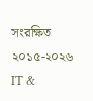সংরক্ষিত ২০১৫-২০২৬
IT &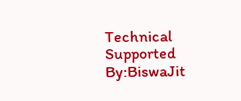Technical Supported By:BiswaJit